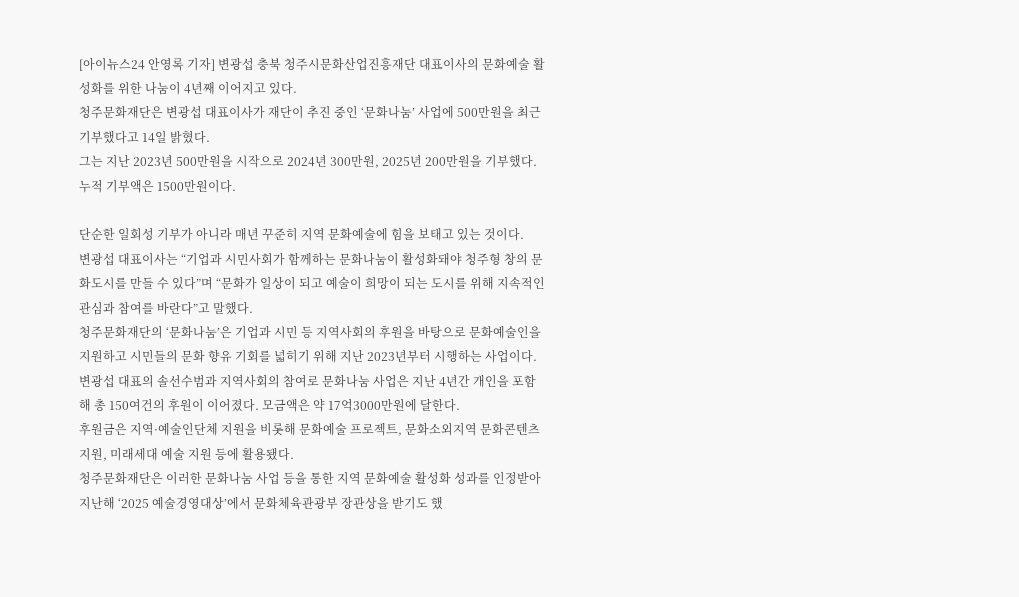[아이뉴스24 안영록 기자] 변광섭 충북 청주시문화산업진흥재단 대표이사의 문화예술 활성화를 위한 나눔이 4년째 이어지고 있다.
청주문화재단은 변광섭 대표이사가 재단이 추진 중인 ‘문화나눔’ 사업에 500만원을 최근 기부했다고 14일 밝혔다.
그는 지난 2023년 500만원을 시작으로 2024년 300만원, 2025년 200만원을 기부했다. 누적 기부액은 1500만원이다.

단순한 일회성 기부가 아니라 매년 꾸준히 지역 문화예술에 힘을 보태고 있는 것이다.
변광섭 대표이사는 “기업과 시민사회가 함께하는 문화나눔이 활성화돼야 청주형 창의 문화도시를 만들 수 있다”며 “문화가 일상이 되고 예술이 희망이 되는 도시를 위해 지속적인 관심과 참여를 바란다”고 말했다.
청주문화재단의 ‘문화나눔’은 기업과 시민 등 지역사회의 후원을 바탕으로 문화예술인을 지원하고 시민들의 문화 향유 기회를 넓히기 위해 지난 2023년부터 시행하는 사업이다.
변광섭 대표의 솔선수범과 지역사회의 참여로 문화나눔 사업은 지난 4년간 개인을 포함해 총 150여건의 후원이 이어졌다. 모금액은 약 17억3000만원에 달한다.
후원금은 지역·예술인단체 지원을 비롯해 문화예술 프로젝트, 문화소외지역 문화콘텐츠 지원, 미래세대 예술 지원 등에 활용됐다.
청주문화재단은 이러한 문화나눔 사업 등을 통한 지역 문화예술 활성화 성과를 인정받아 지난해 ‘2025 예술경영대상’에서 문화체육관광부 장관상을 받기도 했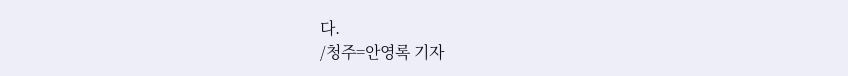다.
/청주=안영록 기자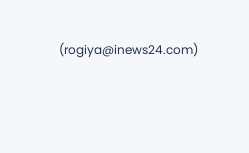(rogiya@inews24.com)